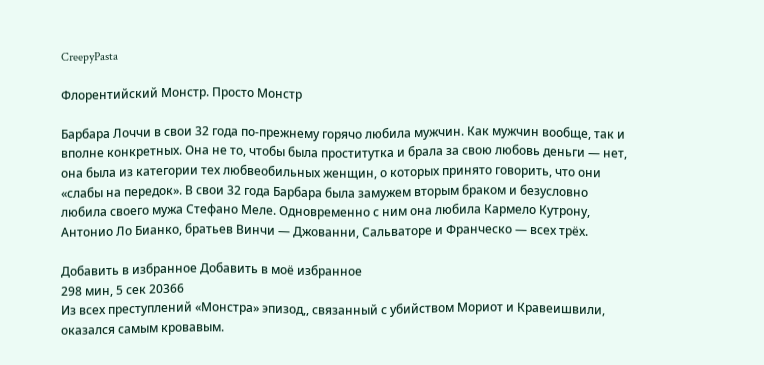CreepyPasta

Флорентийский Монстр. Просто Монстр

Барбара Лоччи в свои 32 года по-прежнему горячо любила мужчин. Как мужчин вообще, так и вполне конкретных. Она не то, чтобы была проститутка и брала за свою любовь деньги — нет, она была из категории тех любвеобильных женщин, о которых принято говорить, что они «слабы на передок». В свои 32 года Барбара была замужем вторым браком и безусловно любила своего мужа Стефано Меле. Одновременно с ним она любила Кармело Кутрону, Антонио Ло Бианко, братьев Винчи — Джованни, Сальваторе и Франческо — всех трёх.

Добавить в избранное Добавить в моё избранное
298 мин, 5 сек 20366
Из всех преступлений «Монстра» эпизод,, связанный с убийством Мориот и Кравеишвили, оказался самым кровавым.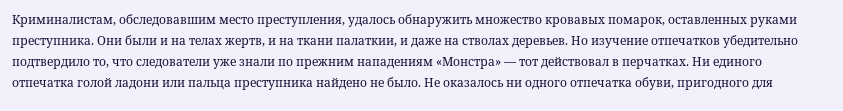Криминалистам, обследовавшим место преступления, удалось обнаружить множество кровавых помарок, оставленных руками преступника. Они были и на телах жертв, и на ткани палаткии, и даже на стволах деревьев. Но изучение отпечатков убедительно подтвердило то, что следователи уже знали по прежним нападениям «Монстра» — тот действовал в перчатках. Ни единого отпечатка голой ладони или пальца преступника найдено не было. Не оказалось ни одного отпечатка обуви, пригодного для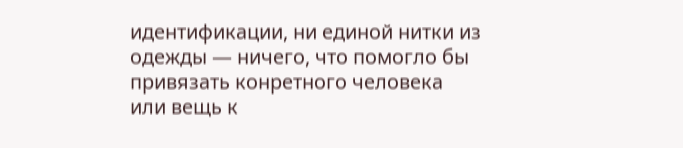идентификации, ни единой нитки из одежды — ничего, что помогло бы привязать конретного человека или вещь к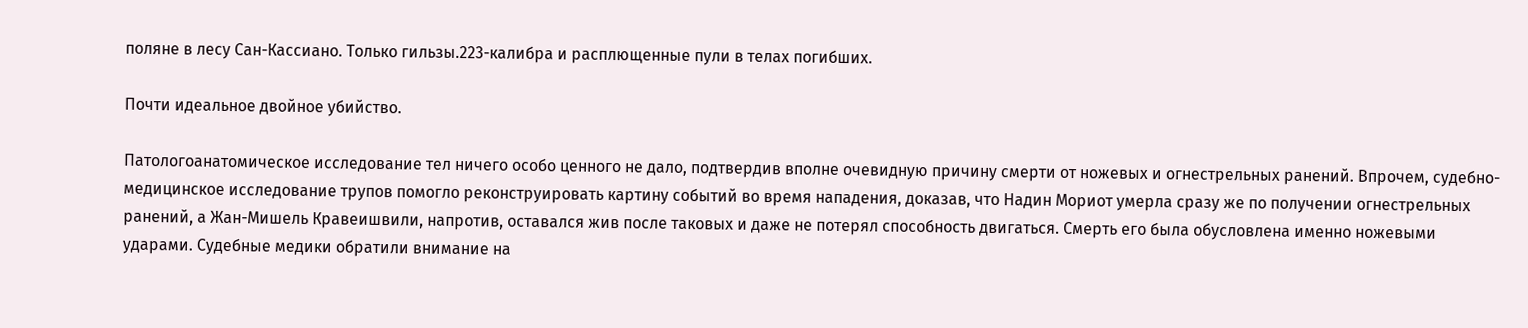поляне в лесу Сан-Кассиано. Только гильзы.223-калибра и расплющенные пули в телах погибших.

Почти идеальное двойное убийство.

Патологоанатомическое исследование тел ничего особо ценного не дало, подтвердив вполне очевидную причину смерти от ножевых и огнестрельных ранений. Впрочем, судебно-медицинское исследование трупов помогло реконструировать картину событий во время нападения, доказав, что Надин Мориот умерла сразу же по получении огнестрельных ранений, а Жан-Мишель Кравеишвили, напротив, оставался жив после таковых и даже не потерял способность двигаться. Смерть его была обусловлена именно ножевыми ударами. Судебные медики обратили внимание на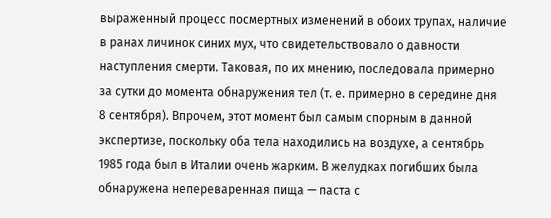выраженный процесс посмертных изменений в обоих трупах, наличие в ранах личинок синих мух, что свидетельствовало о давности наступления смерти. Таковая, по их мнению, последовала примерно за сутки до момента обнаружения тел (т. е. примерно в середине дня 8 сентября). Впрочем, этот момент был самым спорным в данной экспертизе, поскольку оба тела находились на воздухе, а сентябрь 1985 года был в Италии очень жарким. В желудках погибших была обнаружена непереваренная пища — паста с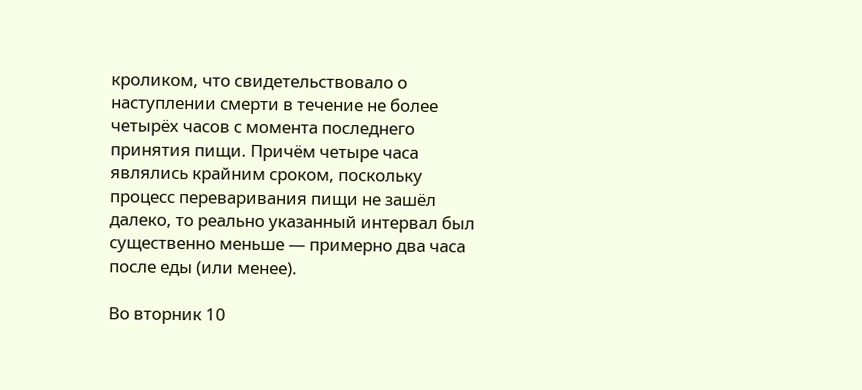кроликом, что свидетельствовало о наступлении смерти в течение не более четырёх часов с момента последнего принятия пищи. Причём четыре часа являлись крайним сроком, поскольку процесс переваривания пищи не зашёл далеко, то реально указанный интервал был существенно меньше — примерно два часа после еды (или менее).

Во вторник 10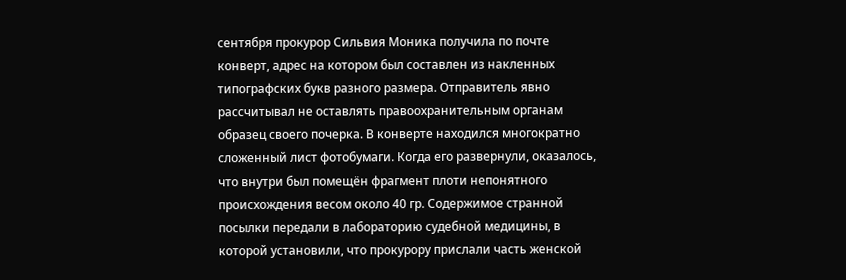сентября прокурор Сильвия Моника получила по почте конверт, адрес на котором был составлен из накленных типографских букв разного размера. Отправитель явно рассчитывал не оставлять правоохранительным органам образец своего почерка. В конверте находился многократно сложенный лист фотобумаги. Когда его развернули, оказалось, что внутри был помещён фрагмент плоти непонятного происхождения весом около 40 гр. Содержимое странной посылки передали в лабораторию судебной медицины, в которой установили, что прокурору прислали часть женской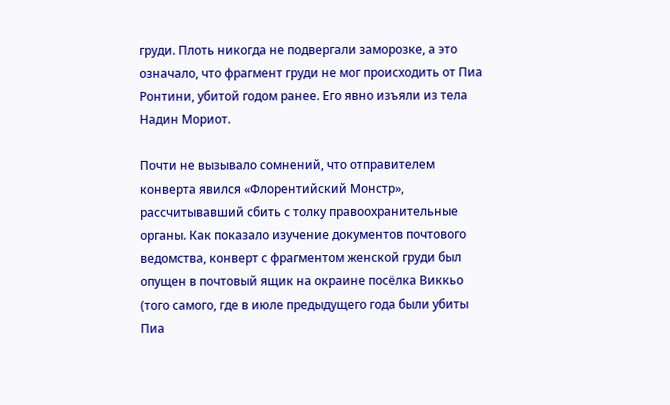груди. Плоть никогда не подвергали заморозке, а это означало, что фрагмент груди не мог происходить от Пиа Ронтини, убитой годом ранее. Его явно изъяли из тела Надин Мориот.

Почти не вызывало сомнений, что отправителем конверта явился «Флорентийский Монстр», рассчитывавший сбить с толку правоохранительные органы. Как показало изучение документов почтового ведомства, конверт с фрагментом женской груди был опущен в почтовый ящик на окраине посёлка Виккьо (того самого, где в июле предыдущего года были убиты Пиа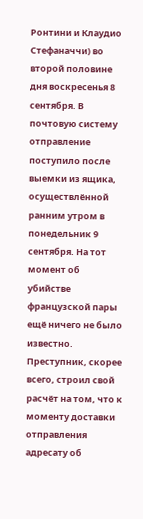Ронтини и Клаудио Стефаначчи) во второй половине дня воскресенья 8 сентября. В почтовую систему отправление поступило после выемки из ящика, осуществлённой ранним утром в понедельник 9 сентября. На тот момент об убийстве французской пары ещё ничего не было известно. Преступник, скорее всего, строил свой расчёт на том, что к моменту доставки отправления адресату об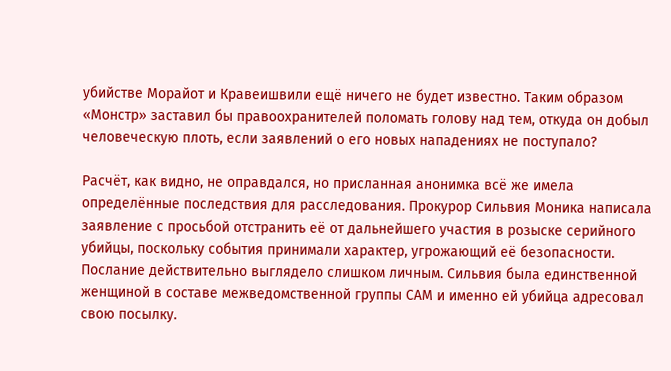убийстве Морайот и Кравеишвили ещё ничего не будет известно. Таким образом «Монстр» заставил бы правоохранителей поломать голову над тем, откуда он добыл человеческую плоть, если заявлений о его новых нападениях не поступало?

Расчёт, как видно, не оправдался, но присланная анонимка всё же имела определённые последствия для расследования. Прокурор Сильвия Моника написала заявление с просьбой отстранить её от дальнейшего участия в розыске серийного убийцы, поскольку события принимали характер, угрожающий её безопасности. Послание действительно выглядело слишком личным. Сильвия была единственной женщиной в составе межведомственной группы САМ и именно ей убийца адресовал свою посылку.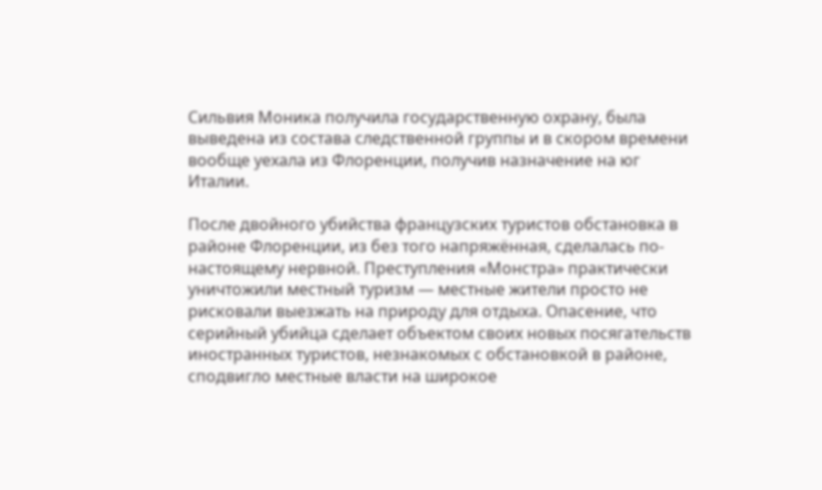Сильвия Моника получила государственную охрану, была выведена из состава следственной группы и в скором времени вообще уехала из Флоренции, получив назначение на юг Италии.

После двойного убийства французских туристов обстановка в районе Флоренции, из без того напряжённая, сделалась по-настоящему нервной. Преступления «Монстра» практически уничтожили местный туризм — местные жители просто не рисковали выезжать на природу для отдыха. Опасение, что серийный убийца сделает объектом своих новых посягательств иностранных туристов, незнакомых с обстановкой в районе, сподвигло местные власти на широкое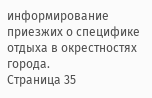информирование приезжих о специфике отдыха в окрестностях города.
Страница 35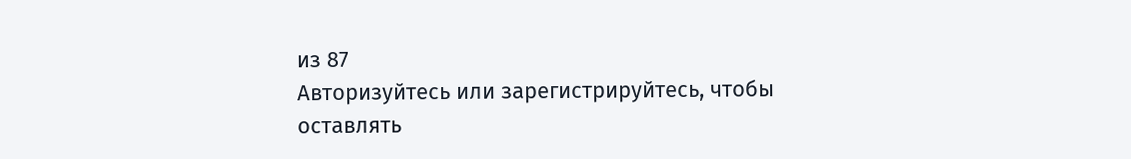из 87
Авторизуйтесь или зарегистрируйтесь, чтобы оставлять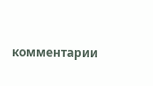комментарии